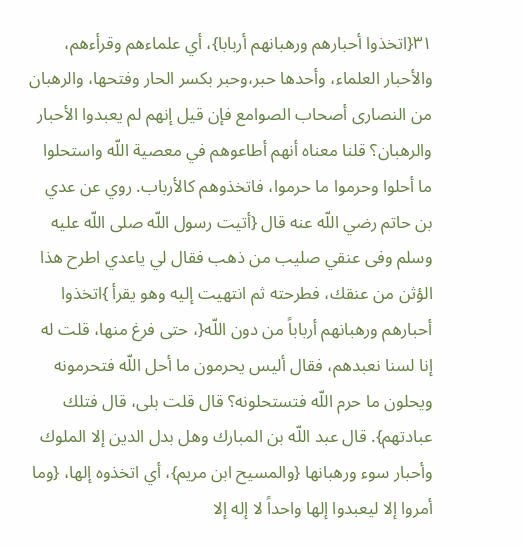٣١{اتخذوا أحبارهم ورهبانهم أربابا}، أي علماءهم وقرأءهم، والأحبار العلماء، وأحدها حبر،وحبر بكسر الحار وفتحها، والرهبان من النصارى أصحاب الصوامع فإن قيل إنهم لم يعبدوا الأحبار والرهبان؟ قلنا معناه أنهم أطاعوهم في معصية اللّه واستحلوا ما أحلوا وحرموا ما حرموا، فاتخذوهم كالأرباب. روي عن عدي بن حاتم رضي اللّه عنه قال {أتيت رسول اللّه صلى اللّه عليه وسلم وفى عنقي صليب من ذهب فقال لي ياعدي اطرح هذا الؤثن من عنقك، فطرحته ثم انتهيت إليه وهو يقرأ }اتخذوا أحبارهم ورهبانهم أرباباً من دون اللّه{، حتى فرغ منها، قلت له إنا لسنا نعبدهم، فقال أليس يحرمون ما أحل اللّه فتحرمونه ويحلون ما حرم اللّه فتستحلونه؟ قال قلت بلى، قال فتلك عبادتهم}. قال عبد اللّه بن المبارك وهل بدل الدين إلا الملوك وأحبار سوء ورهبانها {والمسيح ابن مريم}، أي اتخذوه إلها، {وما أمروا إلا ليعبدوا إلها واحداً لا إله إلا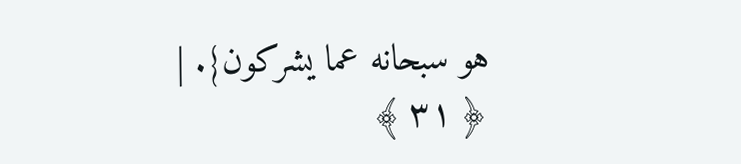هو سبحانه عما يشركون}. |
﴿ ٣١ ﴾